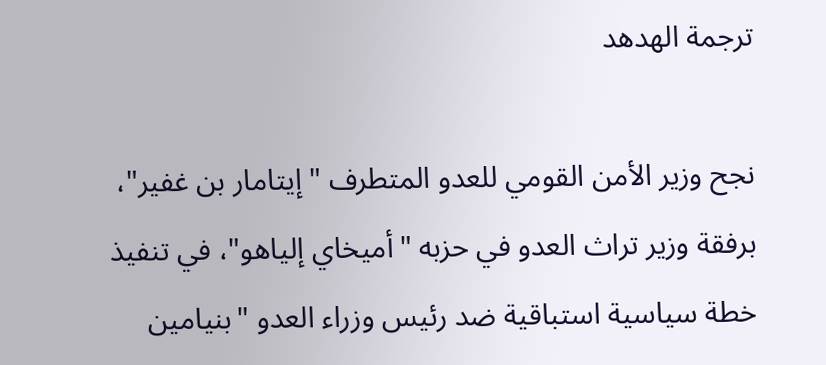ترجمة الهدهد

نجح وزير الأمن القومي للعدو المتطرف "إيتامار بن غفير"، برفقة وزير تراث العدو في حزبه "أميخاي إلياهو"، في تنفيذ خطة سياسية استباقية ضد رئيس وزراء العدو "بنيامين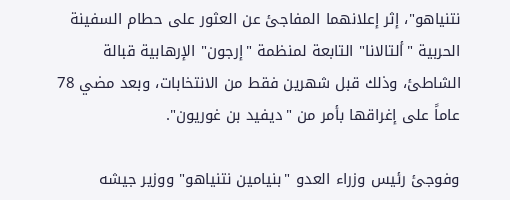نتنياهو"، إثر إعلانهما المفاجئ عن العثور على حطام السفينة الحربية "ألتالانا" التابعة لمنظمة "إرجون" الإرهابية قبالة الشاطئ، وذلك قبل شهرين فقط من الانتخابات، وبعد مضي 78 عاماً على إغراقها بأمر من "ديفيد بن غوريون".

وفوجئ رئيس وزراء العدو "بنيامين نتنياهو" ووزير جيشه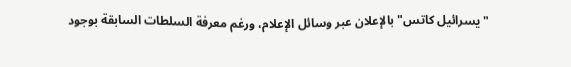"يسرائيل كاتس" بالإعلان عبر وسائل الإعلام، ورغم معرفة السلطات السابقة بوجود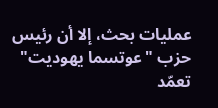عمليات بحث، إلا أن رئيس حزب "عوتسما يهوديت" تعمّد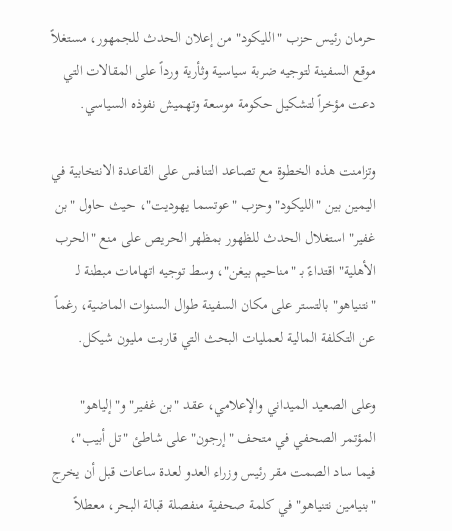حرمان رئيس حزب "الليكود" من إعلان الحدث للجمهور، مستغلاً موقع السفينة لتوجيه ضربة سياسية وثأرية ورداً على المقالات التي دعت مؤخراً لتشكيل حكومة موسعة وتهميش نفوذه السياسي.

وتزامنت هذه الخطوة مع تصاعد التنافس على القاعدة الانتخابية في اليمين بين "الليكود" وحزب "عوتسما يهوديت"، حيث حاول "بن غفير" استغلال الحدث للظهور بمظهر الحريص على منع "الحرب الأهلية" اقتداءً بـ "مناحيم بيغن"، وسط توجيه اتهامات مبطنة لـ "نتنياهو" بالتستر على مكان السفينة طوال السنوات الماضية، رغماً عن التكلفة المالية لعمليات البحث التي قاربت مليون شيكل.

وعلى الصعيد الميداني والإعلامي، عقد "بن غفير" و"إلياهو" المؤتمر الصحفي في متحف "إرجون" على شاطئ "تل أبيب"، فيما ساد الصمت مقر رئيس وزراء العدو لعدة ساعات قبل أن يخرج "بنيامين نتنياهو" في كلمة صحفية منفصلة قبالة البحر، معطلاً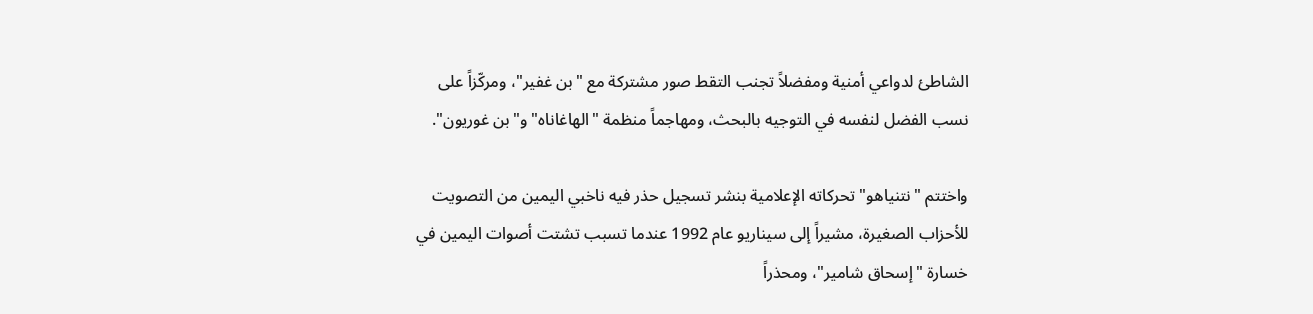الشاطئ لدواعي أمنية ومفضلاً تجنب التقط صور مشتركة مع "بن غفير"، ومركّزاً على نسب الفضل لنفسه في التوجيه بالبحث، ومهاجماً منظمة "الهاغاناه" و"بن غوريون".

واختتم "نتنياهو" تحركاته الإعلامية بنشر تسجيل حذر فيه ناخبي اليمين من التصويت للأحزاب الصغيرة، مشيراً إلى سيناريو عام 1992 عندما تسبب تشتت أصوات اليمين في خسارة "إسحاق شامير"، ومحذراً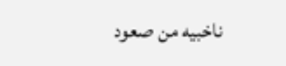ناخبيه من صعود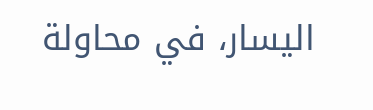اليسار، في محاولة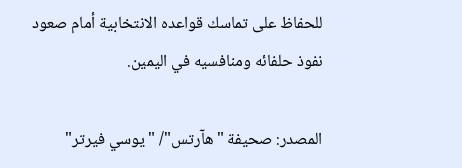للحفاظ على تماسك قواعده الانتخابية أمام صعود نفوذ حلفائه ومنافسيه في اليمين.

المصدر: صحيفة "هآرتس"/ "يوسي فيرتر"